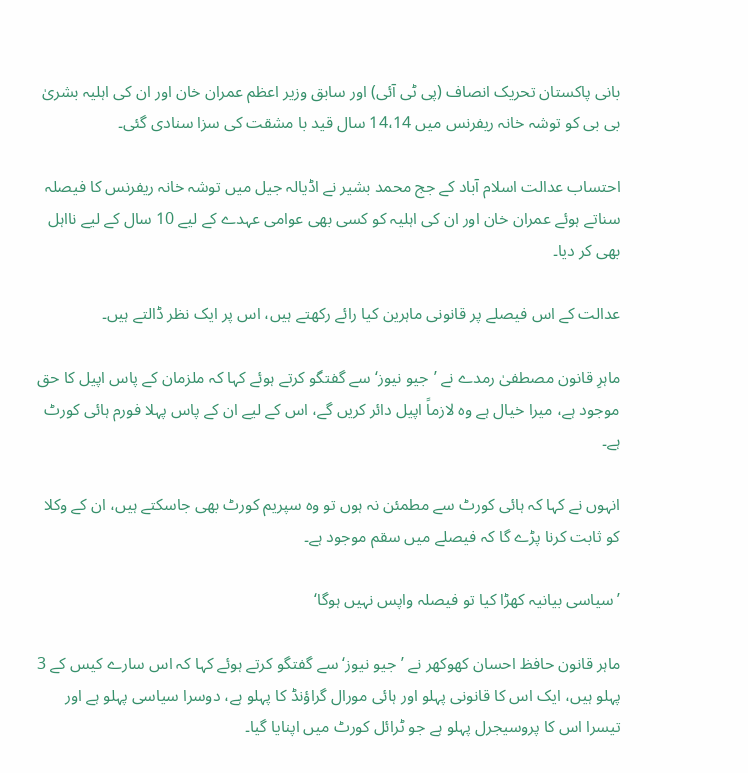بانی پاکستان تحریک انصاف (پی ٹی آئی) اور سابق وزیر اعظم عمران خان اور ان کی اہلیہ بشریٰ بی بی کو توشہ خانہ ریفرنس میں 14،14 سال قید با مشقت کی سزا سنادی گئی۔

احتساب عدالت اسلام آباد کے جج محمد بشیر نے اڈیالہ جیل میں توشہ خانہ ریفرنس کا فیصلہ سناتے ہوئے عمران خان اور ان کی اہلیہ کو کسی بھی عوامی عہدے کے لیے 10 سال کے لیے نااہل بھی کر دیا۔

عدالت کے اس فیصلے پر قانونی ماہرین کیا رائے رکھتے ہیں، اس پر ایک نظر ڈالتے ہیں۔

ماہرِ قانون مصطفیٰ رمدے نے ’جیو نیوز‘ سے گفتگو کرتے ہوئے کہا کہ ملزمان کے پاس اپیل کا حق موجود ہے، میرا خیال ہے وہ لازماً اپیل دائر کریں گے، اس کے لیے ان کے پاس پہلا فورم ہائی کورٹ ہے۔

انہوں نے کہا کہ ہائی کورٹ سے مطمئن نہ ہوں تو وہ سپریم کورٹ بھی جاسکتے ہیں، ان کے وکلا کو ثابت کرنا پڑے گا کہ فیصلے میں سقم موجود ہے۔

’سیاسی بیانیہ کھڑا کیا تو فیصلہ واپس نہیں ہوگا‘

ماہر قانون حافظ احسان کھوکھر نے ’جیو نیوز‘ سے گفتگو کرتے ہوئے کہا کہ اس سارے کیس کے 3 پہلو ہیں، ایک اس کا قانونی پہلو اور ہائی مورال گراؤنڈ کا پہلو ہے، دوسرا سیاسی پہلو ہے اور تیسرا اس کا پروسیجرل پہلو ہے جو ٹرائل کورٹ میں اپنایا گیا۔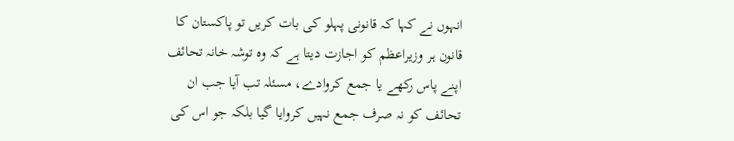انہوں نے کہا کہ قانونی پہلو کی بات کریں تو پاکستان کا قانون ہر وزیراعظم کو اجازت دیتا ہے کہ وہ توشہ خانہ تحائف اپنے پاس رکھے یا جمع کروادے، مسئلہ تب آیا جب ان تحائف کو نہ صرف جمع نہیں کروایا گیا بلکہ جو اس کی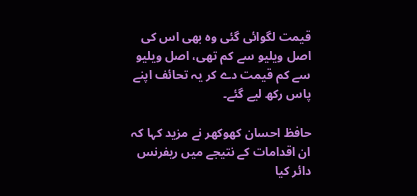قیمت لگوائی گئی وہ بھی اس کی اصل ویلیو سے کم تھی، اصل ویلیو سے کم قیمت دے کر یہ تحائف اپنے پاس رکھ لیے گئے۔

حافظ احسان کھوکھر نے مزید کہا کہ ان اقدامات کے نتیجے میں ریفرنس دائر کیا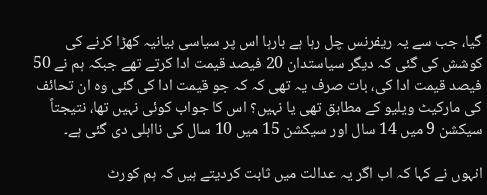گیا، جب سے یہ ریفرنس چل رہا ہے بارہا اس پر سیاسی بیانیہ کھڑا کرنے کی کوشش کی گئی کہ دیگر سیاستدان 20 فیصد قیمت ادا کرتے تھے جبکہ ہم نے 50 فیصد قیمت ادا کی، بات صرف یہ تھی کہ کہ جو قیمت ادا کی گئی وہ ان تحائف کی مارکیٹ ویلیو کے مطابق تھی یا نہیں؟ اس کا جواب کوئی نہیں تھا، نتیجتاً سیکشن 9 میں 14 سال اور سیکشن 15 میں 10 سال کی نااہلی دی گئی ہے۔

انہوں نے کہا کہ اب اگر یہ عدالت میں ثابت کردیتے ہیں کہ ہم کورٹ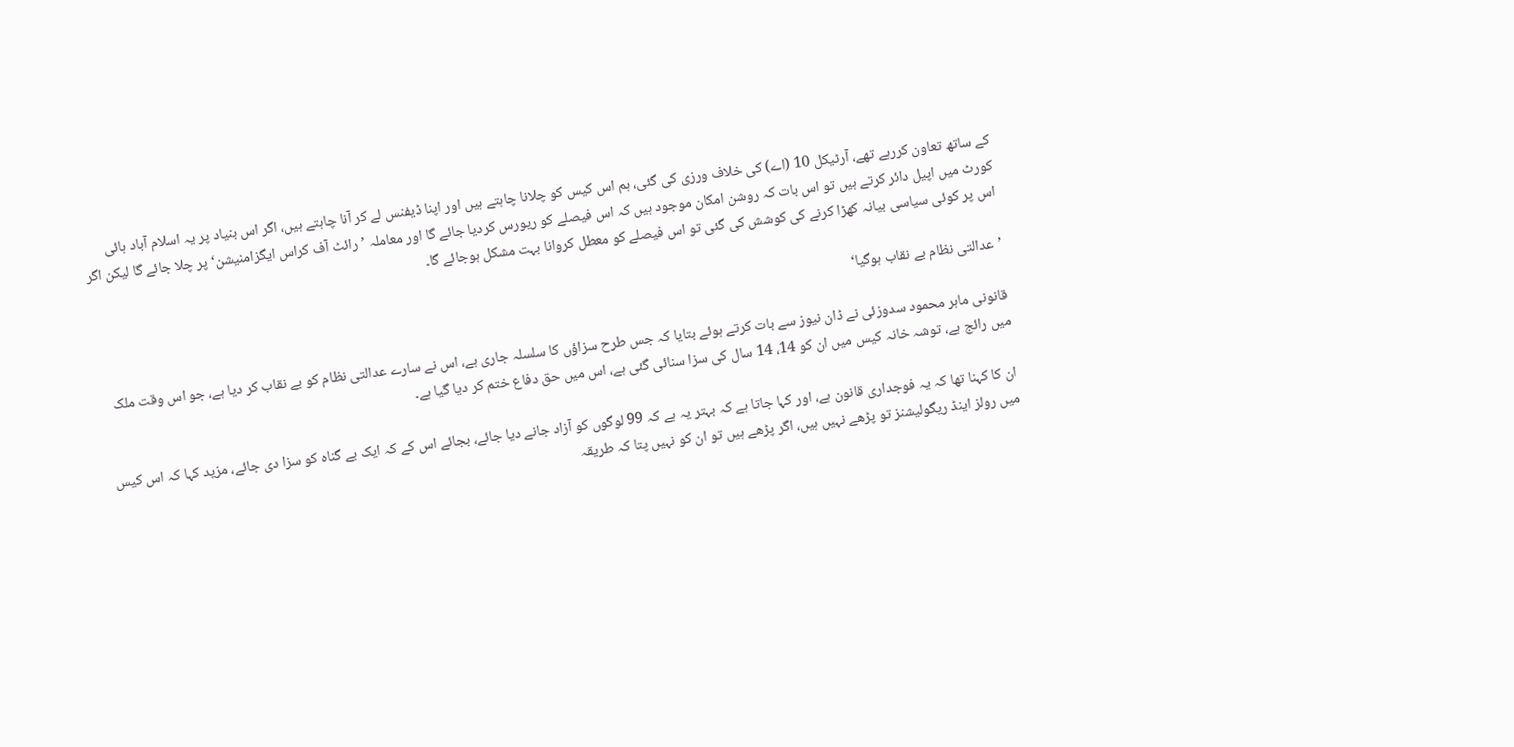کے ساتھ تعاون کررہے تھے، آرٹیکل 10 (اے) کی خلاف ورزی کی گئی، ہم اس کیس کو چلانا چاہتے ہیں اور اپنا ڈیفنس لے کر آنا چاہتے ہیں، اگر اس بنیاد پر یہ اسلام آباد ہائی کورٹ میں اپیل دائر کرتے ہیں تو اس بات کہ روشن امکان موجود ہیں کہ اس فیصلے کو ریورس کردیا جائے گا اور معاملہ ’رائٹ آف کراس ایگزامنیشن‘ پر چلا جائے گا لیکن اگر اس پر کوئی سیاسی بیانہ کھڑا کرنے کی کوشش کی گئی تو اس فیصلے کو معطل کروانا بہت مشکل ہوجائے گا۔

’عدالتی نظام بے نقاب ہوگیا‘

قانونی ماہر محمود سدوزئی نے ڈان نیوز سے بات کرتے ہوئے بتایا کہ جس طرح سزاؤں کا سلسلہ جاری ہے، اس نے سارے عدالتی نظام کو بے نقاب کر دیا ہے، جو اس وقت ملک میں رائج ہے، توشہ خانہ کیس میں ان کو 14، 14 سال کی سزا سنائی گئی ہے، اس میں حق دفاع ختم کر دیا گیا ہے۔

ان کا کہنا تھا کہ یہ فوجداری قانون ہے، اور کہا جاتا ہے کہ بہتر یہ ہے کہ 99 لوگوں کو آزاد جانے دیا جائے، بجائے اس کے کہ ایک بے گناہ کو سزا دی جائے، مزید کہا کہ اس کیس میں رولز اینڈ ریگولیشنز تو پڑھے نہیں ہیں، اگر پڑھے ہیں تو ان کو نہیں پتا کہ طریقہ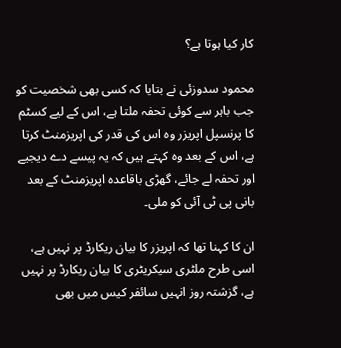کار کیا ہوتا ہے؟

محمود سدوزئی نے بتایا کہ کسی بھی شخصیت کو جب باہر سے کوئی تحفہ ملتا ہے، اس کے لیے کسٹم کا پرنسپل اپریزر وہ اس کی قدر کی اپریزمنٹ کرتا ہے، اس کے بعد وہ کہتے ہیں کہ یہ پیسے دے دیجیے اور تحفہ لے جائے، گھڑی باقاعدہ اپریزمنٹ کے بعد بانی پی ٹی آئی کو ملی۔

ان کا کہنا تھا کہ اپریزر کا بیان ریکارڈ پر نہیں ہے، اسی طرح ملٹری سیکریٹری کا بیان ریکارڈ پر نہیں ہے، گزشتہ روز انہیں سائفر کیس میں بھی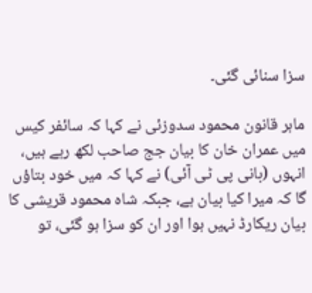سزا سنائی گئی۔

ماہر قانون محمود سدوزئی نے کہا کہ سائفر کیس میں عمران خان کا بیان جج صاحب لکھ رہے ہیں، انہوں (بانی پی ٹی آئی) نے کہا کہ میں خود بتاؤں گا کہ میرا کیا بیان ہے، جبکہ شاہ محمود قریشی کا بیان ریکارڈ نہیں ہوا اور ان کو سزا ہو گئی، تو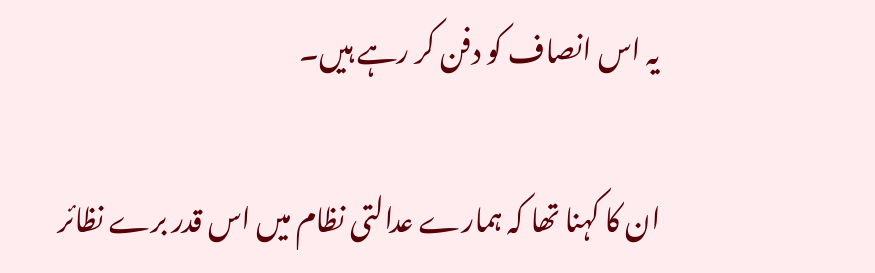یہ اس انصاف کو دفن کر رہے ہیں۔

ان کا کہنا تھا کہ ہمارے عدالتی نظام میں اس قدر برے نظائر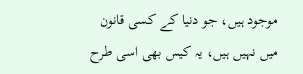موجود ہیں، جو دنیا کے کسی قانون میں نہیں ہیں، یہ کیس بھی اسی طرح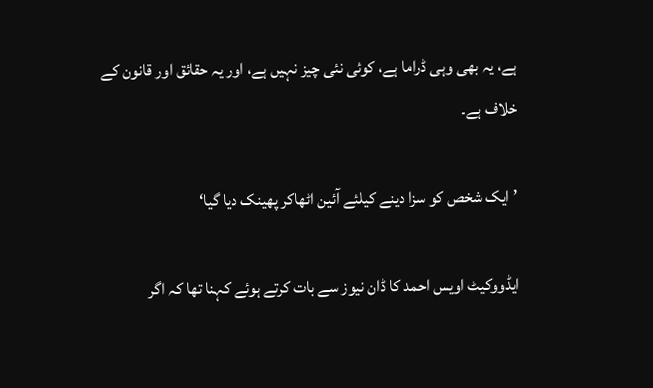ہے، یہ بھی وہی ڈراما ہے، کوئی نئی چیز نہیں ہے، اور یہ حقائق اور قانون کے خلاف ہے۔

’ایک شخص کو سزا دینے کیلئے آئین اٹھاکر پھینک دیا گیا‘

ایڈووکیٹ اویس احمد کا ڈان نیوز سے بات کرتے ہوئے کہنا تھا کہ اگر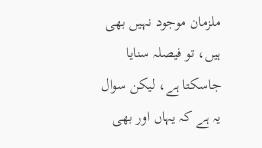ملزمان موجود نہیں بھی ہیں، تو فیصلہ سنایا جاسکتا ہے، لیکن سوال یہ ہے کہ یہاں اور بھی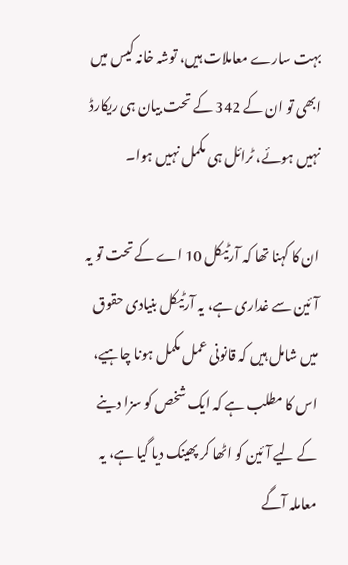بہت سارے معاملات ہیں، توشہ خانہ کیس میں ابھی تو ان کے 342 کے تحت بیان ہی ریکارڈ نہیں ہوئے، ٹرائل ہی مکمل نہیں ہوا۔

ان کا کہنا تھا کہ آرٹیکل 10 اے کے تحت تو یہ آئین سے غداری ہے، یہ آرٹیکل بنیادی حقوق میں شامل ہیں کہ قانونی عمل مکمل ہونا چاہیے، اس کا مطلب ہے کہ ایک شخص کو سزا دینے کے لیے آئین کو اٹھا کر پھینک دیا گیا ہے، یہ معاملہ آگے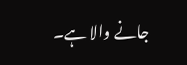جانے والا ہے۔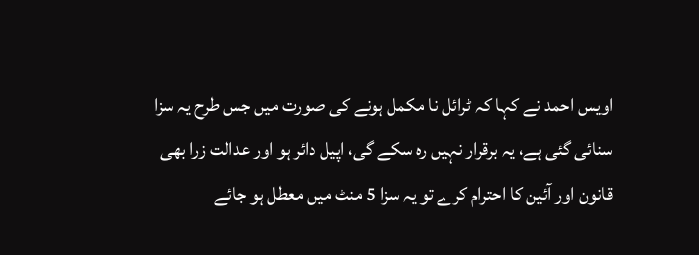اویس احمد نے کہا کہ ٹرائل نا مکمل ہونے کی صورت میں جس طرح یہ سزا سنائی گئی ہے، یہ برقرار نہیں رہ سکے گی، اپیل دائر ہو اور عدالت زرا بھی قانون اور آئین کا احترام کرے تو یہ سزا 5 منٹ میں معطل ہو جائے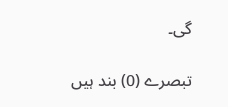گی۔

تبصرے (0) بند ہیں